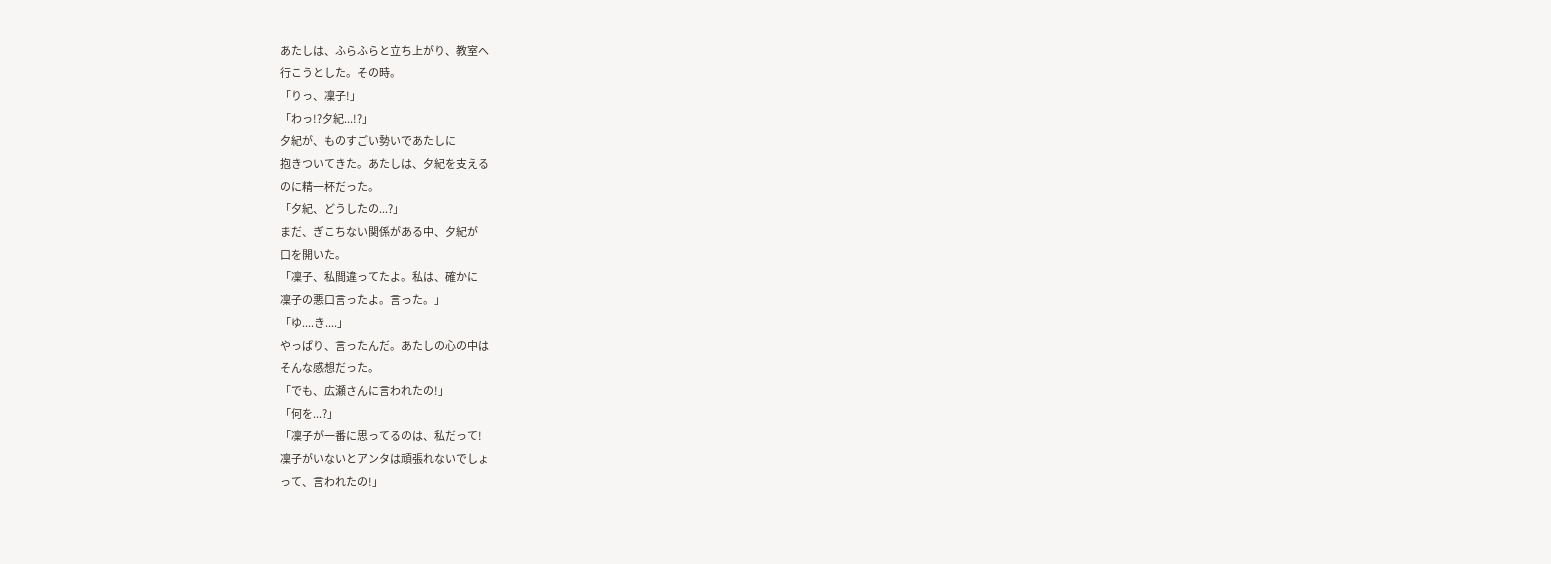あたしは、ふらふらと立ち上がり、教室へ
行こうとした。その時。
「りっ、凜子!」
「わっ!?夕紀...!?」
夕紀が、ものすごい勢いであたしに
抱きついてきた。あたしは、夕紀を支える
のに精一杯だった。
「夕紀、どうしたの...?」
まだ、ぎこちない関係がある中、夕紀が
口を開いた。
「凜子、私間違ってたよ。私は、確かに
凜子の悪口言ったよ。言った。」
「ゆ....き....」
やっぱり、言ったんだ。あたしの心の中は
そんな感想だった。
「でも、広瀬さんに言われたの!」
「何を...?」
「凜子が一番に思ってるのは、私だって!
凜子がいないとアンタは頑張れないでしょ
って、言われたの!」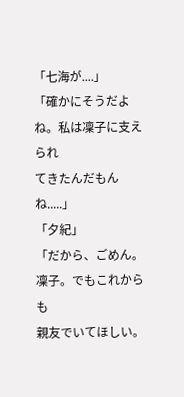「七海が....」
「確かにそうだよね。私は凜子に支えられ
てきたんだもんね.....」
「夕紀」
「だから、ごめん。凜子。でもこれからも
親友でいてほしい。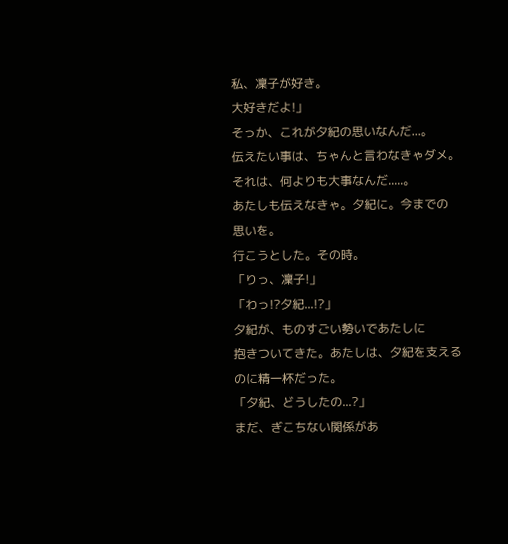私、凜子が好き。
大好きだよ!」
そっか、これが夕紀の思いなんだ...。
伝えたい事は、ちゃんと言わなきゃダメ。
それは、何よりも大事なんだ.....。
あたしも伝えなきゃ。夕紀に。今までの
思いを。
行こうとした。その時。
「りっ、凜子!」
「わっ!?夕紀...!?」
夕紀が、ものすごい勢いであたしに
抱きついてきた。あたしは、夕紀を支える
のに精一杯だった。
「夕紀、どうしたの...?」
まだ、ぎこちない関係があ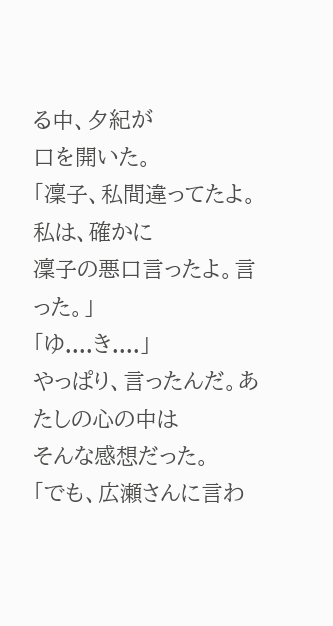る中、夕紀が
口を開いた。
「凜子、私間違ってたよ。私は、確かに
凜子の悪口言ったよ。言った。」
「ゆ....き....」
やっぱり、言ったんだ。あたしの心の中は
そんな感想だった。
「でも、広瀬さんに言わ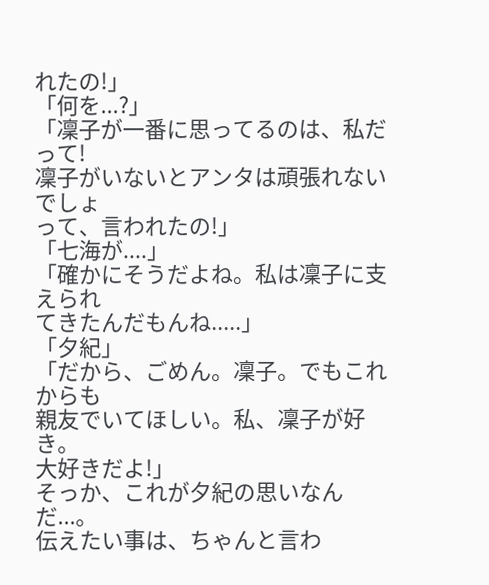れたの!」
「何を...?」
「凜子が一番に思ってるのは、私だって!
凜子がいないとアンタは頑張れないでしょ
って、言われたの!」
「七海が....」
「確かにそうだよね。私は凜子に支えられ
てきたんだもんね.....」
「夕紀」
「だから、ごめん。凜子。でもこれからも
親友でいてほしい。私、凜子が好き。
大好きだよ!」
そっか、これが夕紀の思いなんだ...。
伝えたい事は、ちゃんと言わ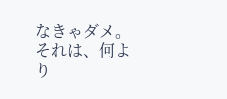なきゃダメ。
それは、何より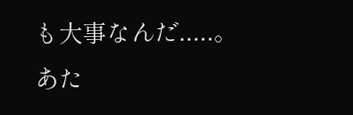も大事なんだ.....。
あた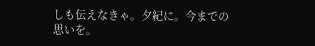しも伝えなきゃ。夕紀に。今までの
思いを。